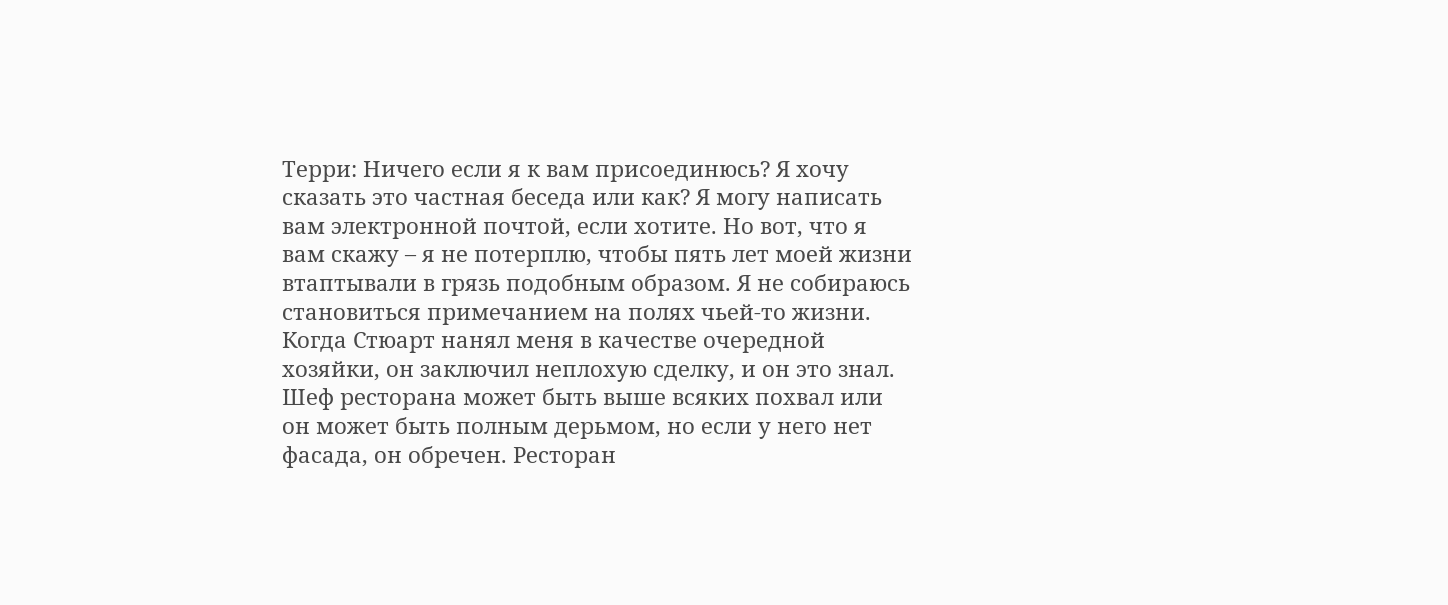Терри: Ничего если я к вам присоединюсь? Я хочу сказать это частная беседа или как? Я могу написать вам электронной почтой, если хотите. Но вот, что я вам скажу – я не потерплю, чтобы пять лет моей жизни втаптывали в грязь подобным образом. Я не собираюсь становиться примечанием на полях чьей-то жизни.
Когда Стюарт нанял меня в качестве очередной хозяйки, он заключил неплохую сделку, и он это знал. Шеф ресторана может быть выше всяких похвал или он может быть полным дерьмом, но если у него нет фасада, он обречен. Ресторан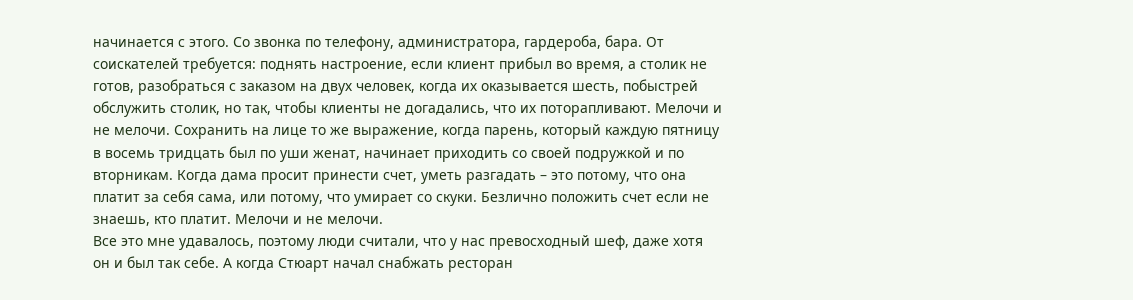начинается с этого. Со звонка по телефону, администратора, гардероба, бара. От соискателей требуется: поднять настроение, если клиент прибыл во время, а столик не готов, разобраться с заказом на двух человек, когда их оказывается шесть, побыстрей обслужить столик, но так, чтобы клиенты не догадались, что их поторапливают. Мелочи и не мелочи. Сохранить на лице то же выражение, когда парень, который каждую пятницу в восемь тридцать был по уши женат, начинает приходить со своей подружкой и по вторникам. Когда дама просит принести счет, уметь разгадать – это потому, что она платит за себя сама, или потому, что умирает со скуки. Безлично положить счет если не знаешь, кто платит. Мелочи и не мелочи.
Все это мне удавалось, поэтому люди считали, что у нас превосходный шеф, даже хотя он и был так себе. А когда Стюарт начал снабжать ресторан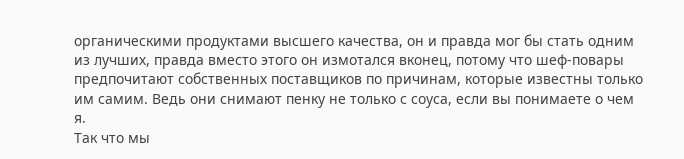органическими продуктами высшего качества, он и правда мог бы стать одним из лучших, правда вместо этого он измотался вконец, потому что шеф-повары предпочитают собственных поставщиков по причинам, которые известны только им самим. Ведь они снимают пенку не только с соуса, если вы понимаете о чем я.
Так что мы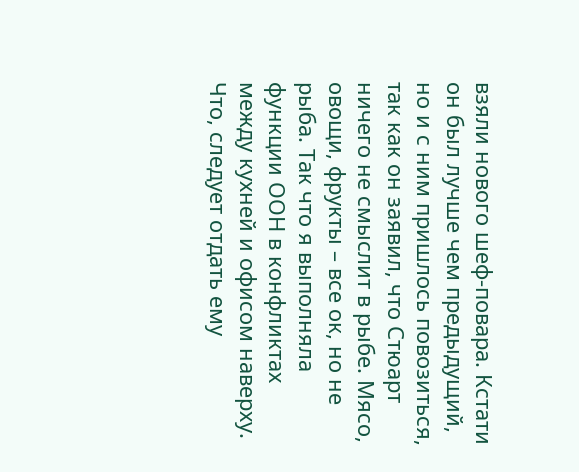взяли нового шеф-повара. Кстати он был лучше чем предыдущий, но и с ним пришлось повозиться, так как он заявил, что Стюарт ничего не смыслит в рыбе. Мясо, овощи, фрукты – все ок, но не рыба. Так что я выполняла функции ООН в конфликтах между кухней и офисом наверху. Что, следует отдать ему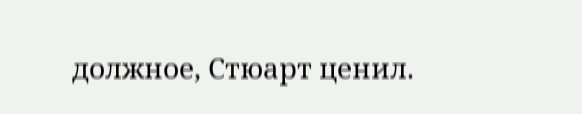должное, Стюарт ценил.